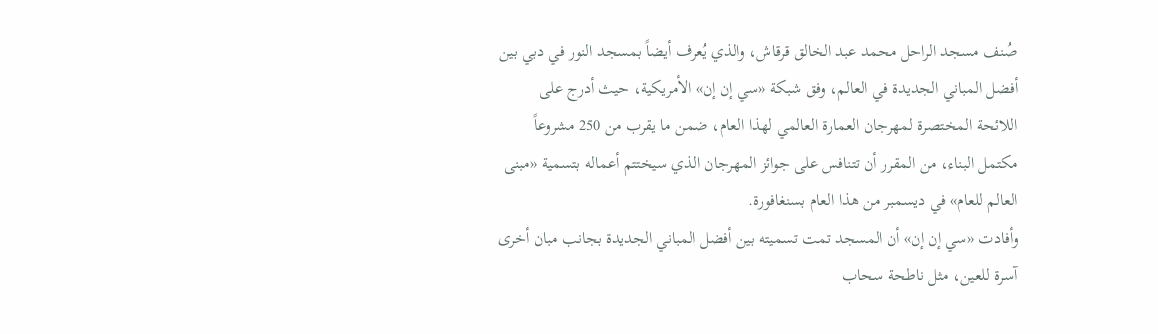صُنف مسجد الراحل محمد عبد الخالق قرقاش، والذي يُعرف أيضاً بمسجد النور في دبي بين أفضل المباني الجديدة في العالم، وفق شبكة «سي إن إن» الأمريكية، حيث أدرج على اللائحة المختصرة لمهرجان العمارة العالمي لهذا العام، ضمن ما يقرب من 250 مشروعاً مكتمل البناء، من المقرر أن تتنافس على جوائز المهرجان الذي سيختتم أعماله بتسمية «مبنى العالم للعام» في ديسمبر من هذا العام بسنغافورة.
وأفادت «سي إن إن» أن المسجد تمت تسميته بين أفضل المباني الجديدة بجانب مبان أخرى آسرة للعين، مثل ناطحة سحاب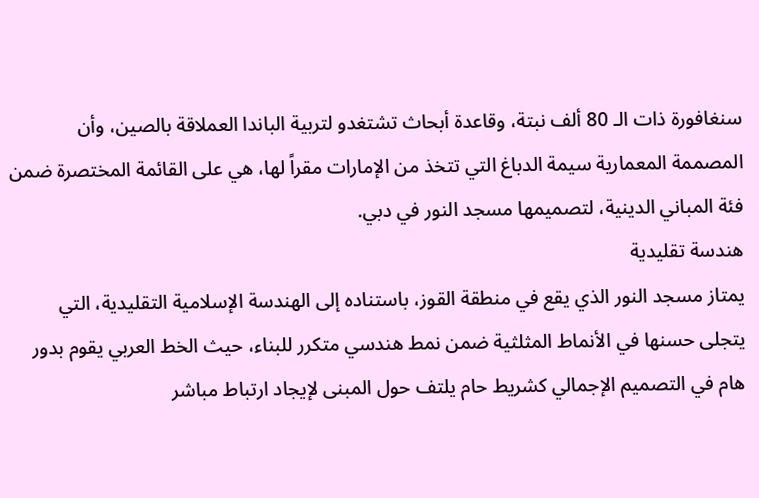سنغافورة ذات الـ 80 ألف نبتة، وقاعدة أبحاث تشتغدو لتربية الباندا العملاقة بالصين، وأن المصممة المعمارية سيمة الدباغ التي تتخذ من الإمارات مقراً لها، هي على القائمة المختصرة ضمن فئة المباني الدينية، لتصميمها مسجد النور في دبي.
هندسة تقليدية
يمتاز مسجد النور الذي يقع في منطقة القوز، باستناده إلى الهندسة الإسلامية التقليدية، التي يتجلى حسنها في الأنماط المثلثية ضمن نمط هندسي متكرر للبناء، حيث الخط العربي يقوم بدور هام في التصميم الإجمالي كشريط حام يلتف حول المبنى لإيجاد ارتباط مباشر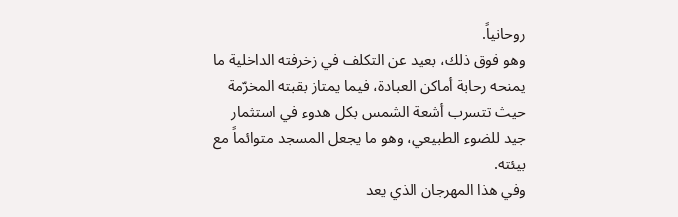روحانياً.
وهو فوق ذلك، بعيد عن التكلف في زخرفته الداخلية ما يمنحه رحابة أماكن العبادة، فيما يمتاز بقبته المخرّمة حيث تتسرب أشعة الشمس بكل هدوء في استثمار جيد للضوء الطبيعي، وهو ما يجعل المسجد متوائماً مع بيئته.
وفي هذا المهرجان الذي يعد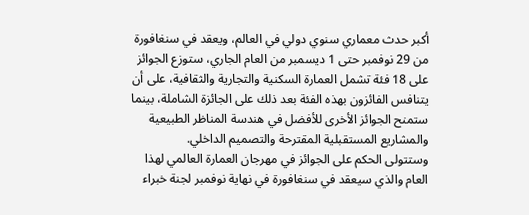أكبر حدث معماري سنوي دولي في العالم، ويعقد في سنغافورة من 29 نوفمبر حتى 1 ديسمبر من العام الجاري، ستوزع الجوائز على 18 فئة تشمل العمارة السكنية والتجارية والثقافية، على أن يتنافس الفائزون بهذه الفئة بعد ذلك على الجائزة الشاملة، بينما ستمنح الجوائز الأخرى للأفضل في هندسة المناظر الطبيعية والمشاريع المستقبلية المقترحة والتصميم الداخلي.
وستتولى الحكم على الجوائز في مهرجان العمارة العالمي لهذا العام والذي سيعقد في سنغافورة في نهاية نوفمبر لجنة خبراء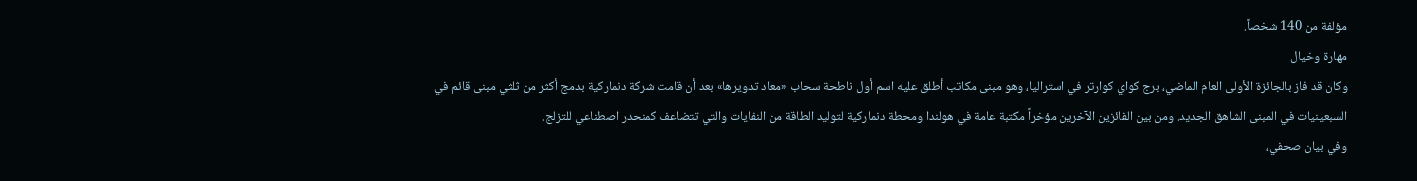مؤلفة من 140 شخصاً.
مهارة وخيال
وكان قد فاز بالجائزة الأولى العام الماضي، برج كواي كوارتر في استراليا، وهو مبنى مكاتب أطلق عليه اسم أول ناطحة سحاب «معاد تدويرها» بعد أن قامت شركة دنماركية بدمج أكثر من ثلثي مبنى قائم في السبعينيات في المبنى الشاهق الجديد. ومن بين الفائزين الآخرين مؤخراً مكتبة عامة في هولندا ومحطة دنماركية لتوليد الطاقة من النفايات والتي تتضاعف كمنحدر اصطناعي للتزلج.
وفي بيان صحفي،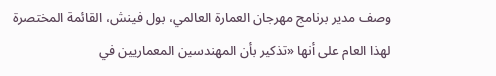وصف مدير برنامج مهرجان العمارة العالمي، بول فينش، القائمة المختصرة لهذا العام على أنها «تذكير بأن المهندسين المعماريين في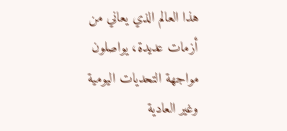هذا العالم الذي يعاني من أزمات عديدة، يواصلون مواجهة التحديات اليومية وغير العادية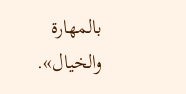بالمهارة والخيال».